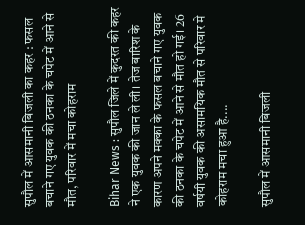सुपौल में आसमानी बिजली का कहर : फसल बचाने गए युवक की ठनका के चपेट में आने से मौत, परिवार में मचा कोहराम

Bihar News : सुपौल जिले में कुदरत की कहर ने एक युवक की जान ले ली। तेज बारिश के कारण अपने मक्का के फसल बचाने गए युवक की ठनका के चपेट में आने से मौत हो गई। 26 वर्षयी युवक की असामयिक मौत से परिवार मे कोहराम मचा हुआ है....

सुपौल में आसमानी बिजली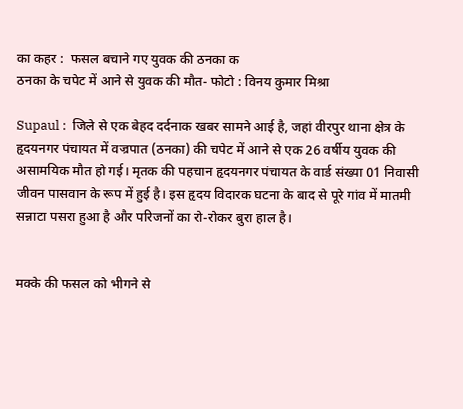का कहर :  फसल बचाने गए युवक की ठनका क
ठनका के चपेट में आने से युवक की मौत- फोटो : विनय कुमार मिश्रा

Supaul :  जिले से एक बेहद दर्दनाक खबर सामने आई है, जहां वीरपुर थाना क्षेत्र के हृदयनगर पंचायत में वज्रपात (ठनका) की चपेट में आने से एक 26 वर्षीय युवक की असामयिक मौत हो गई। मृतक की पहचान हृदयनगर पंचायत के वार्ड संख्या 01 निवासी जीवन पासवान के रूप में हुई है। इस हृदय विदारक घटना के बाद से पूरे गांव में मातमी सन्नाटा पसरा हुआ है और परिजनों का रो-रोकर बुरा हाल है।


मक्के की फसल को भीगने से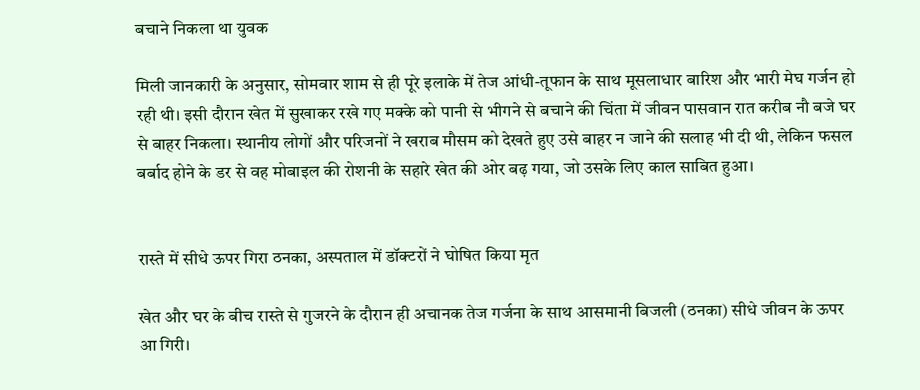बचाने निकला था युवक

मिली जानकारी के अनुसार, सोमवार शाम से ही पूरे इलाके में तेज आंधी-तूफान के साथ मूसलाधार बारिश और भारी मेघ गर्जन हो रही थी। इसी दौरान खेत में सुखाकर रखे गए मक्के को पानी से भीगने से बचाने की चिंता में जीवन पासवान रात करीब नौ बजे घर से बाहर निकला। स्थानीय लोगों और परिजनों ने खराब मौसम को देखते हुए उसे बाहर न जाने की सलाह भी दी थी, लेकिन फसल बर्बाद होने के डर से वह मोबाइल की रोशनी के सहारे खेत की ओर बढ़ गया, जो उसके लिए काल साबित हुआ।


रास्ते में सीधे ऊपर गिरा ठनका, अस्पताल में डॉक्टरों ने घोषित किया मृत

खेत और घर के बीच रास्ते से गुजरने के दौरान ही अचानक तेज गर्जना के साथ आसमानी बिजली (ठनका) सीधे जीवन के ऊपर आ गिरी।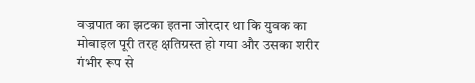वज्रपात का झटका इतना जोरदार था कि युवक का मोबाइल पूरी तरह क्षतिग्रस्त हो गया और उसका शरीर गंभीर रूप से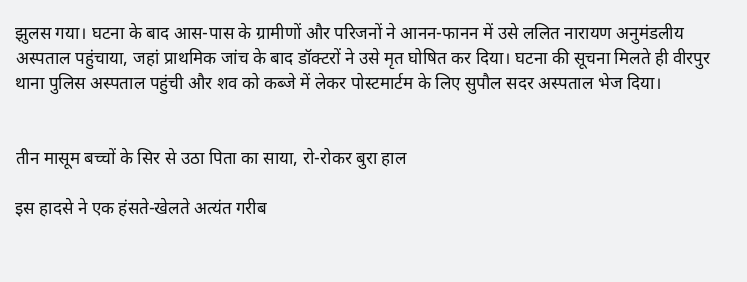झुलस गया। घटना के बाद आस-पास के ग्रामीणों और परिजनों ने आनन-फानन में उसे ललित नारायण अनुमंडलीय अस्पताल पहुंचाया, जहां प्राथमिक जांच के बाद डॉक्टरों ने उसे मृत घोषित कर दिया। घटना की सूचना मिलते ही वीरपुर थाना पुलिस अस्पताल पहुंची और शव को कब्जे में लेकर पोस्टमार्टम के लिए सुपौल सदर अस्पताल भेज दिया।


तीन मासूम बच्चों के सिर से उठा पिता का साया, रो-रोकर बुरा हाल

इस हादसे ने एक हंसते-खेलते अत्यंत गरीब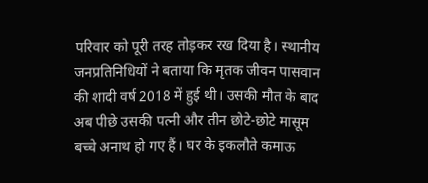परिवार को पूरी तरह तोड़कर रख दिया है। स्थानीय जनप्रतिनिधियों ने बताया कि मृतक जीवन पासवान की शादी वर्ष 2018 में हुई थी। उसकी मौत के बाद अब पीछे उसकी पत्नी और तीन छोटे-छोटे मासूम बच्चे अनाथ हो गए हैं। घर के इकलौते कमाऊ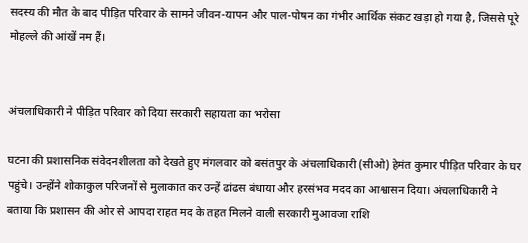सदस्य की मौत के बाद पीड़ित परिवार के सामने जीवन-यापन और पाल-पोषन का गंभीर आर्थिक संकट खड़ा हो गया है, जिससे पूरे मोहल्ले की आंखें नम हैं।


अंचलाधिकारी ने पीड़ित परिवार को दिया सरकारी सहायता का भरोसा

घटना की प्रशासनिक संवेदनशीलता को देखते हुए मंगलवार को बसंतपुर के अंचलाधिकारी (सीओ) हेमंत कुमार पीड़ित परिवार के घर पहुंचे। उन्होंने शोकाकुल परिजनों से मुलाकात कर उन्हें ढांढस बंधाया और हरसंभव मदद का आश्वासन दिया। अंचलाधिकारी ने बताया कि प्रशासन की ओर से आपदा राहत मद के तहत मिलने वाली सरकारी मुआवजा राशि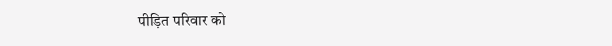पीड़ित परिवार को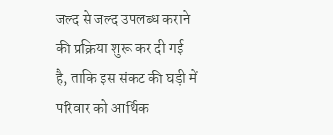जल्द से जल्द उपलब्ध कराने की प्रक्रिया शुरू कर दी गई है, ताकि इस संकट की घड़ी में परिवार को आर्थिक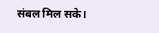संबल मिल सके।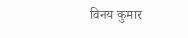विनय कुमार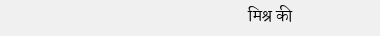मिश्र की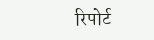रिपोर्ट